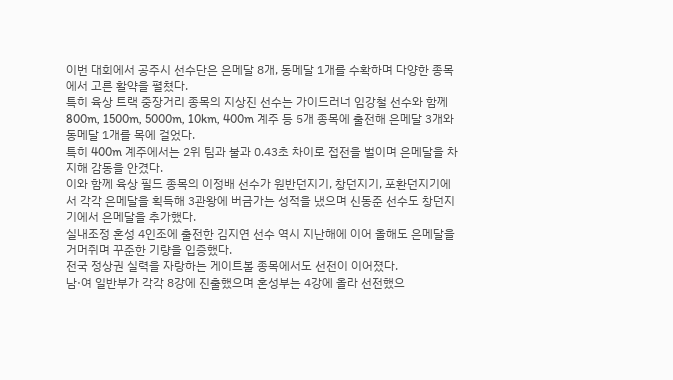이번 대회에서 공주시 선수단은 은메달 8개, 동메달 1개를 수확하며 다양한 종목에서 고른 활약을 펼쳤다.
특히 육상 트랙 중장거리 종목의 지상진 선수는 가이드러너 임강철 선수와 함께 800m, 1500m, 5000m, 10km, 400m 계주 등 5개 종목에 출전해 은메달 3개와 동메달 1개를 목에 걸었다.
특히 400m 계주에서는 2위 팀과 불과 0.43초 차이로 접전을 벌이며 은메달을 차지해 감동을 안겼다.
이와 함께 육상 필드 종목의 이정배 선수가 원반던지기, 창던지기, 포환던지기에서 각각 은메달을 획득해 3관왕에 버금가는 성적을 냈으며 신동준 선수도 창던지기에서 은메달을 추가했다.
실내조정 혼성 4인조에 출전한 김지연 선수 역시 지난해에 이어 올해도 은메달을 거머쥐며 꾸준한 기량을 입증했다.
전국 정상권 실력을 자랑하는 게이트볼 종목에서도 선전이 이어졌다.
남·여 일반부가 각각 8강에 진출했으며 혼성부는 4강에 올라 선전했으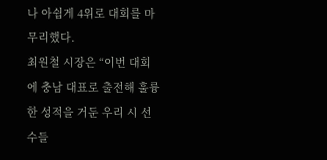나 아쉽게 4위로 대회를 마무리했다.
최원철 시장은 “이번 대회에 충남 대표로 출전해 훌륭한 성적을 거둔 우리 시 선수들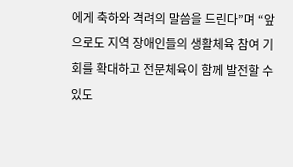에게 축하와 격려의 말씀을 드린다”며 “앞으로도 지역 장애인들의 생활체육 참여 기회를 확대하고 전문체육이 함께 발전할 수 있도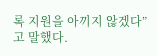록 지원을 아끼지 않겠다”고 말했다.